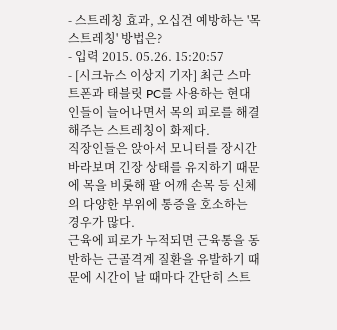- 스트레칭 효과, 오십견 예방하는 '목 스트레칭' 방법은?
- 입력 2015. 05.26. 15:20:57
- [시크뉴스 이상지 기자] 최근 스마트폰과 태블릿 PC를 사용하는 현대인들이 늘어나면서 목의 피로를 해결해주는 스트레칭이 화제다.
직장인들은 앉아서 모니터를 장시간 바라보며 긴장 상태를 유지하기 때문에 목을 비롯해 팔 어깨 손목 등 신체의 다양한 부위에 통증을 호소하는 경우가 많다.
근육에 피로가 누적되면 근육통을 동반하는 근골격계 질환을 유발하기 때문에 시간이 날 때마다 간단히 스트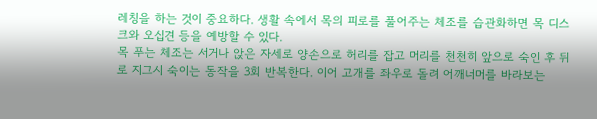레칭을 하는 것이 중요하다. 생활 속에서 목의 피로를 풀어주는 체조를 습관화하면 목 디스크와 오십견 등을 예방할 수 있다.
목 푸는 체조는 서거나 앉은 자세로 양손으로 허리를 잡고 머리를 천천히 앞으로 숙인 후 뒤로 지그시 숙이는 동작을 3회 반복한다. 이어 고개를 좌우로 돌려 어깨너머를 바라보는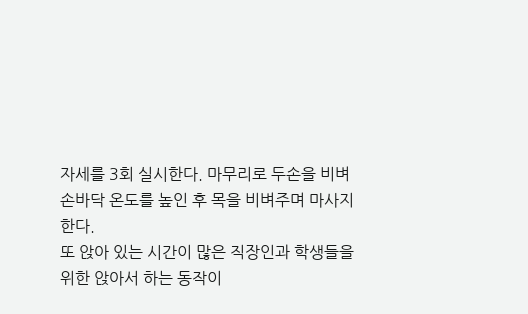자세를 3회 실시한다. 마무리로 두손을 비벼 손바닥 온도를 높인 후 목을 비벼주며 마사지한다.
또 앉아 있는 시간이 많은 직장인과 학생들을 위한 앉아서 하는 동작이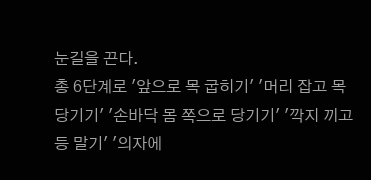눈길을 끈다.
총 6단계로 '앞으로 목 굽히기' '머리 잡고 목 당기기' '손바닥 몸 쪽으로 당기기' '깍지 끼고 등 말기' '의자에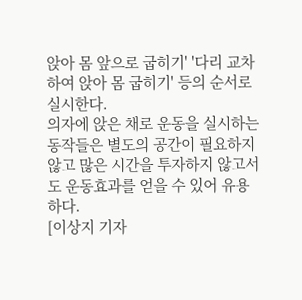앉아 몸 앞으로 굽히기' '다리 교차하여 앉아 몸 굽히기' 등의 순서로 실시한다.
의자에 앉은 채로 운동을 실시하는 동작들은 별도의 공간이 필요하지 않고 많은 시간을 투자하지 않고서도 운동효과를 얻을 수 있어 유용하다.
[이상지 기자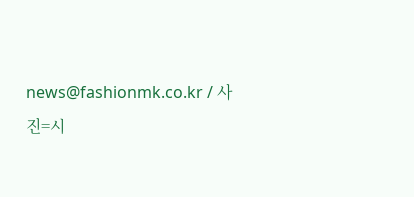news@fashionmk.co.kr / 사진=시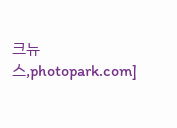크뉴스,photopark.com]